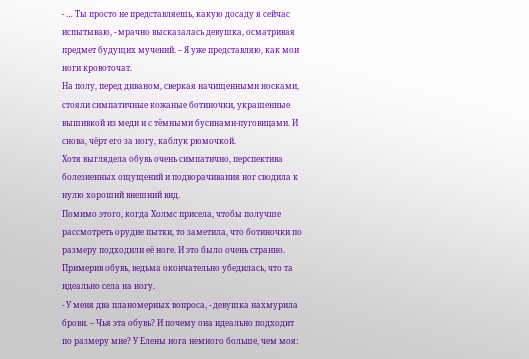- … Ты просто не представляешь, какую досаду я сейчас испытываю, - мрачно высказалась девушка, осматривая предмет будущих мучений. – Я уже представляю, как мои ноги кровоточат.
На полу, перед диваном, сверкая начищенными носками, стояли симпатичные кожаные ботиночки, украшенные вышивкой из меди и с тёмными бусинами-пуговицами. И снова, чёрт его за ногу, каблук рюмочкой.
Хотя выглядела обувь очень симпатично, перспектива болезненных ощущений и подворачивания ног сводила к нулю хороший внешний вид.
Помимо этого, когда Холмс присела, чтобы получше рассмотреть орудие пытки, то заметила, что ботиночки по размеру подходили её ноге. И это было очень странно.
Примерив обувь, ведьма окончательно убедилась, что та идеально села на ногу.
- У меня два планомерных вопроса, - девушка нахмурила брови. – Чья эта обувь? И почему она идеально подходит по размеру мне? У Елены нога немного больше, чем моя: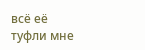всё её туфли мне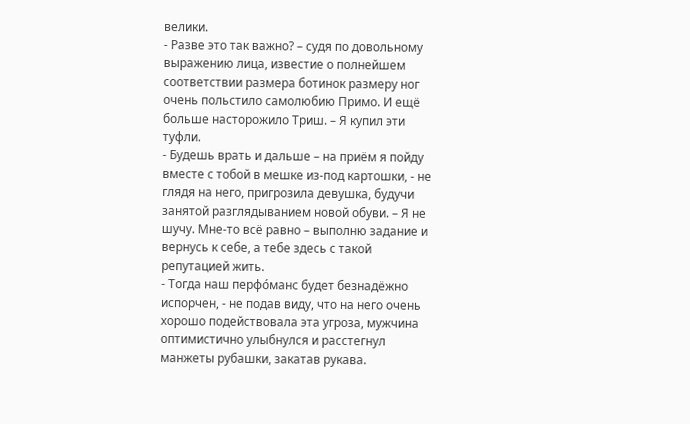велики.
- Разве это так важно? – судя по довольному выражению лица, известие о полнейшем соответствии размера ботинок размеру ног очень польстило самолюбию Примо. И ещё больше насторожило Триш. – Я купил эти туфли.
- Будешь врать и дальше – на приём я пойду вместе с тобой в мешке из-под картошки, - не глядя на него, пригрозила девушка, будучи занятой разглядыванием новой обуви. – Я не шучу. Мне-то всё равно – выполню задание и вернусь к себе, а тебе здесь с такой репутацией жить.
- Тогда наш перфо́манс будет безнадёжно испорчен, - не подав виду, что на него очень хорошо подействовала эта угроза, мужчина оптимистично улыбнулся и расстегнул манжеты рубашки, закатав рукава.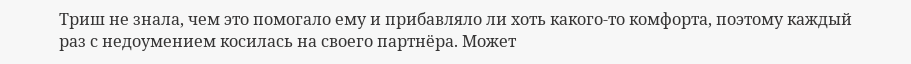Триш не знала, чем это помогало ему и прибавляло ли хоть какого-то комфорта, поэтому каждый раз с недоумением косилась на своего партнёра. Может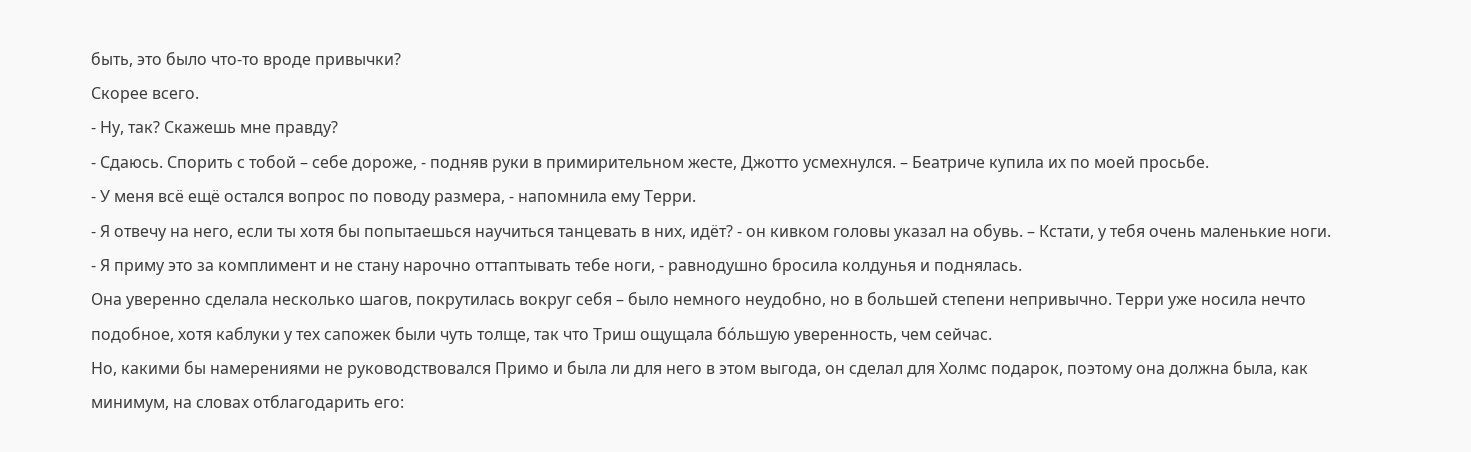быть, это было что-то вроде привычки?
Скорее всего.
- Ну, так? Скажешь мне правду?
- Сдаюсь. Спорить с тобой – себе дороже, - подняв руки в примирительном жесте, Джотто усмехнулся. – Беатриче купила их по моей просьбе.
- У меня всё ещё остался вопрос по поводу размера, - напомнила ему Терри.
- Я отвечу на него, если ты хотя бы попытаешься научиться танцевать в них, идёт? - он кивком головы указал на обувь. – Кстати, у тебя очень маленькие ноги.
- Я приму это за комплимент и не стану нарочно оттаптывать тебе ноги, - равнодушно бросила колдунья и поднялась.
Она уверенно сделала несколько шагов, покрутилась вокруг себя – было немного неудобно, но в большей степени непривычно. Терри уже носила нечто подобное, хотя каблуки у тех сапожек были чуть толще, так что Триш ощущала бо́льшую уверенность, чем сейчас.
Но, какими бы намерениями не руководствовался Примо и была ли для него в этом выгода, он сделал для Холмс подарок, поэтому она должна была, как минимум, на словах отблагодарить его: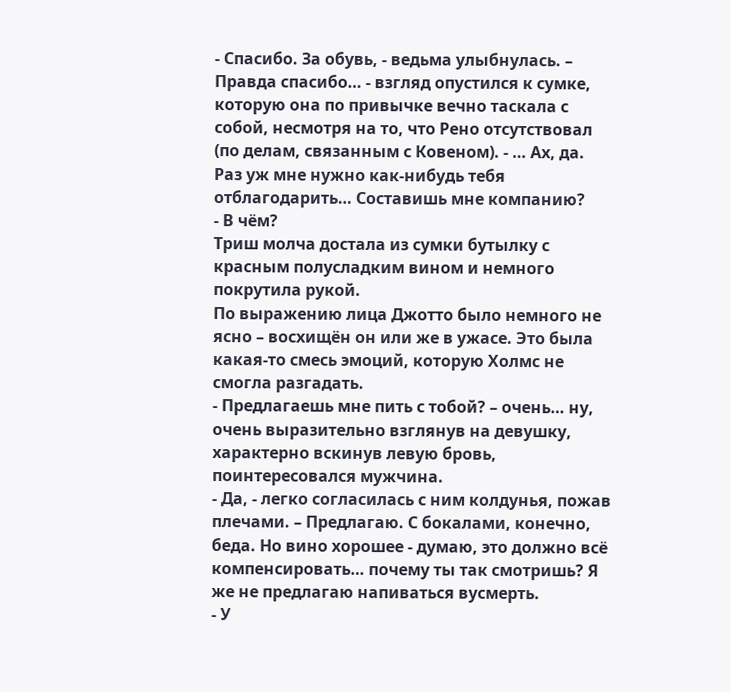- Спасибо. За обувь, - ведьма улыбнулась. – Правда спасибо… - взгляд опустился к сумке, которую она по привычке вечно таскала с собой, несмотря на то, что Рено отсутствовал (по делам, связанным с Ковеном). - … Ах, да. Раз уж мне нужно как-нибудь тебя отблагодарить… Составишь мне компанию?
- В чём?
Триш молча достала из сумки бутылку с красным полусладким вином и немного покрутила рукой.
По выражению лица Джотто было немного не ясно – восхищён он или же в ужасе. Это была какая-то смесь эмоций, которую Холмс не смогла разгадать.
- Предлагаешь мне пить с тобой? – очень… ну, очень выразительно взглянув на девушку, характерно вскинув левую бровь, поинтересовался мужчина.
- Да, - легко согласилась с ним колдунья, пожав плечами. – Предлагаю. С бокалами, конечно, беда. Но вино хорошее - думаю, это должно всё компенсировать… почему ты так смотришь? Я же не предлагаю напиваться вусмерть.
- У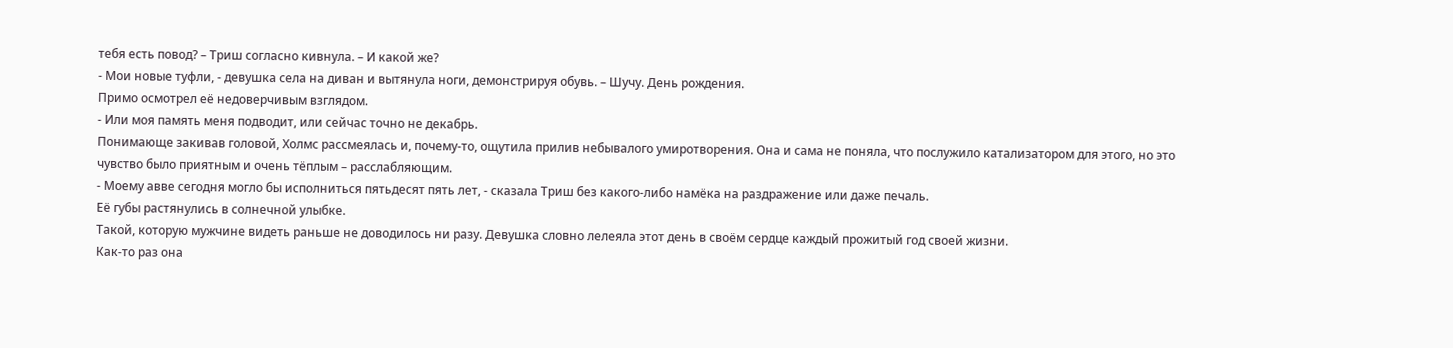тебя есть повод? – Триш согласно кивнула. – И какой же?
- Мои новые туфли, - девушка села на диван и вытянула ноги, демонстрируя обувь. – Шучу. День рождения.
Примо осмотрел её недоверчивым взглядом.
- Или моя память меня подводит, или сейчас точно не декабрь.
Понимающе закивав головой, Холмс рассмеялась и, почему-то, ощутила прилив небывалого умиротворения. Она и сама не поняла, что послужило катализатором для этого, но это чувство было приятным и очень тёплым – расслабляющим.
- Моему авве сегодня могло бы исполниться пятьдесят пять лет, - сказала Триш без какого-либо намёка на раздражение или даже печаль.
Её губы растянулись в солнечной улыбке.
Такой, которую мужчине видеть раньше не доводилось ни разу. Девушка словно лелеяла этот день в своём сердце каждый прожитый год своей жизни.
Как-то раз она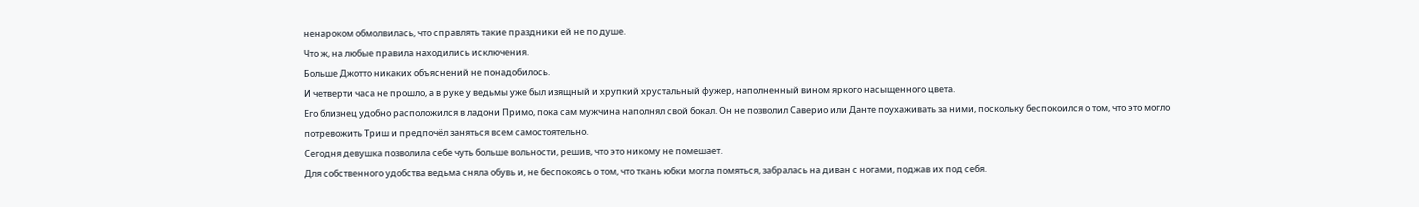ненароком обмолвилась, что справлять такие праздники ей не по душе.
Что ж, на любые правила находились исключения.
Больше Джотто никаких объяснений не понадобилось.
И четверти часа не прошло, а в руке у ведьмы уже был изящный и хрупкий хрустальный фужер, наполненный вином яркого насыщенного цвета.
Его близнец удобно расположился в ладони Примо, пока сам мужчина наполнял свой бокал. Он не позволил Саверио или Данте поухаживать за ними, поскольку беспокоился о том, что это могло потревожить Триш и предпочёл заняться всем самостоятельно.
Сегодня девушка позволила себе чуть больше вольности, решив, что это никому не помешает.
Для собственного удобства ведьма сняла обувь и, не беспокоясь о том, что ткань юбки могла помяться, забралась на диван с ногами, поджав их под себя.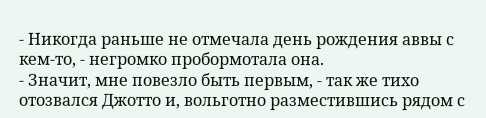- Никогда раньше не отмечала день рождения аввы с кем-то, - негромко пробормотала она.
- Значит, мне повезло быть первым, - так же тихо отозвался Джотто и, вольготно разместившись рядом с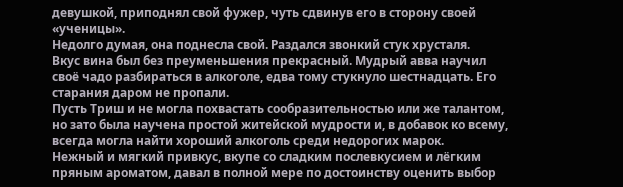девушкой, приподнял свой фужер, чуть сдвинув его в сторону своей «ученицы».
Недолго думая, она поднесла свой. Раздался звонкий стук хрусталя.
Вкус вина был без преуменьшения прекрасный. Мудрый авва научил своё чадо разбираться в алкоголе, едва тому стукнуло шестнадцать. Его старания даром не пропали.
Пусть Триш и не могла похвастать сообразительностью или же талантом, но зато была научена простой житейской мудрости и, в добавок ко всему, всегда могла найти хороший алкоголь среди недорогих марок.
Нежный и мягкий привкус, вкупе со сладким послевкусием и лёгким пряным ароматом, давал в полной мере по достоинству оценить выбор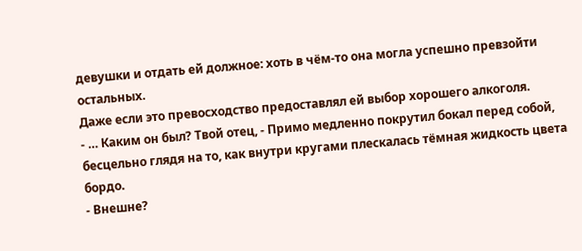девушки и отдать ей должное: хоть в чём-то она могла успешно превзойти остальных.
Даже если это превосходство предоставлял ей выбор хорошего алкоголя.
- … Каким он был? Твой отец, - Примо медленно покрутил бокал перед собой, бесцельно глядя на то, как внутри кругами плескалась тёмная жидкость цвета бордо.
- Внешне?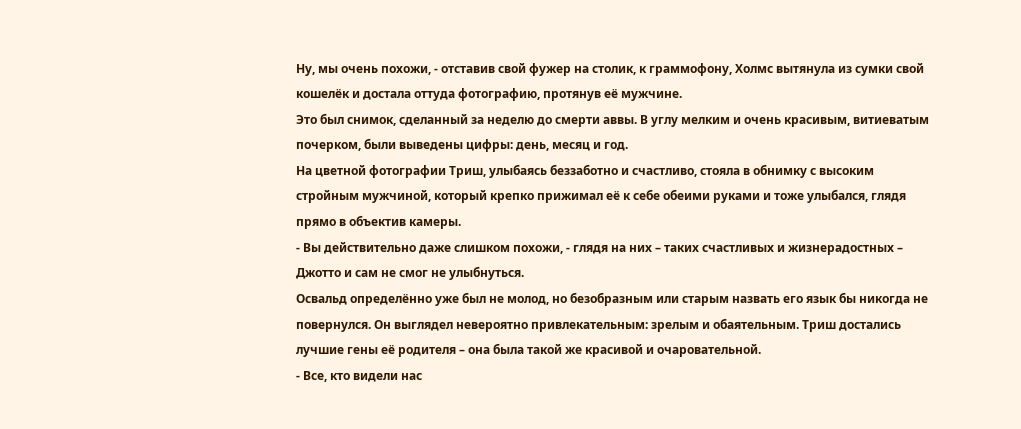Ну, мы очень похожи, - отставив свой фужер на столик, к граммофону, Холмс вытянула из сумки свой кошелёк и достала оттуда фотографию, протянув её мужчине.
Это был снимок, сделанный за неделю до смерти аввы. В углу мелким и очень красивым, витиеватым почерком, были выведены цифры: день, месяц и год.
На цветной фотографии Триш, улыбаясь беззаботно и счастливо, стояла в обнимку с высоким стройным мужчиной, который крепко прижимал её к себе обеими руками и тоже улыбался, глядя прямо в объектив камеры.
- Вы действительно даже слишком похожи, - глядя на них – таких счастливых и жизнерадостных – Джотто и сам не смог не улыбнуться.
Освальд определённо уже был не молод, но безобразным или старым назвать его язык бы никогда не повернулся. Он выглядел невероятно привлекательным: зрелым и обаятельным. Триш достались лучшие гены её родителя – она была такой же красивой и очаровательной.
- Все, кто видели нас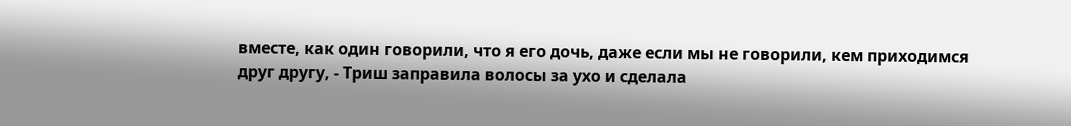вместе, как один говорили, что я его дочь, даже если мы не говорили, кем приходимся друг другу, - Триш заправила волосы за ухо и сделала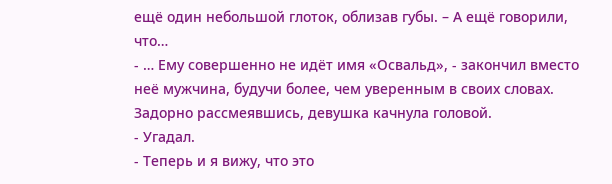ещё один небольшой глоток, облизав губы. – А ещё говорили, что…
- … Ему совершенно не идёт имя «Освальд», - закончил вместо неё мужчина, будучи более, чем уверенным в своих словах.
Задорно рассмеявшись, девушка качнула головой.
- Угадал.
- Теперь и я вижу, что это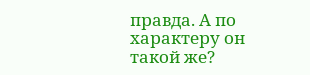правда. А по характеру он такой же?